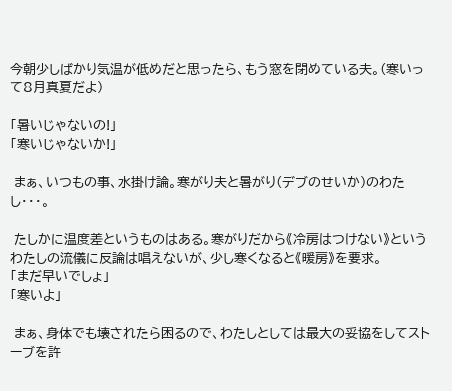今朝少しばかり気温が低めだと思ったら、もう窓を閉めている夫。(寒いって8月真夏だよ)

「暑いじゃないの!」
「寒いじゃないか!」

 まぁ、いつもの事、水掛け論。寒がり夫と暑がり(デブのせいか)のわたし・・・。

 たしかに温度差というものはある。寒がりだから《冷房はつけない》というわたしの流儀に反論は唱えないが、少し寒くなると《暖房》を要求。
「まだ早いでしょ」
「寒いよ」

 まぁ、身体でも壊されたら困るので、わたしとしては最大の妥協をしてストーブを許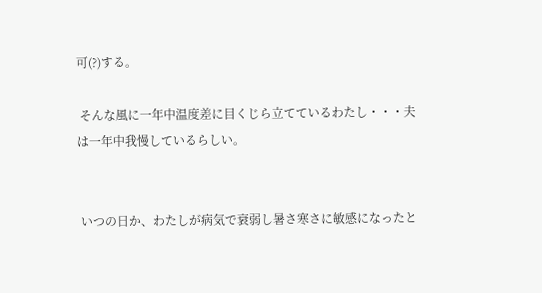可(?)する。

 そんな風に一年中温度差に目くじら立てているわたし・・・夫は一年中我慢しているらしい。


 いつの日か、わたしが病気で衰弱し暑さ寒さに敏感になったと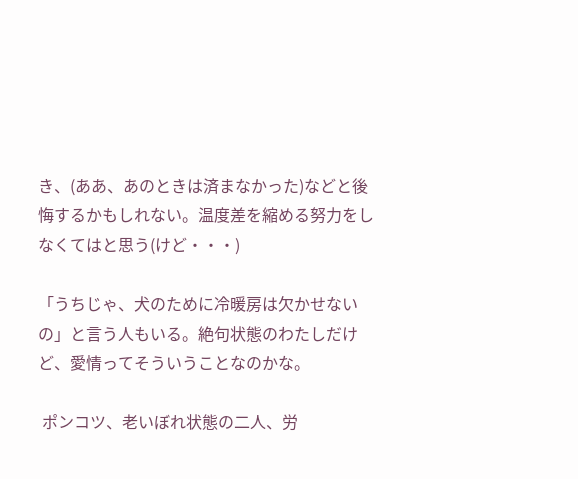き、(ああ、あのときは済まなかった)などと後悔するかもしれない。温度差を縮める努力をしなくてはと思う(けど・・・)

「うちじゃ、犬のために冷暖房は欠かせないの」と言う人もいる。絶句状態のわたしだけど、愛情ってそういうことなのかな。

 ポンコツ、老いぼれ状態の二人、労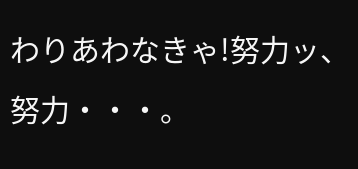わりあわなきゃ!努力ッ、努力・・・。